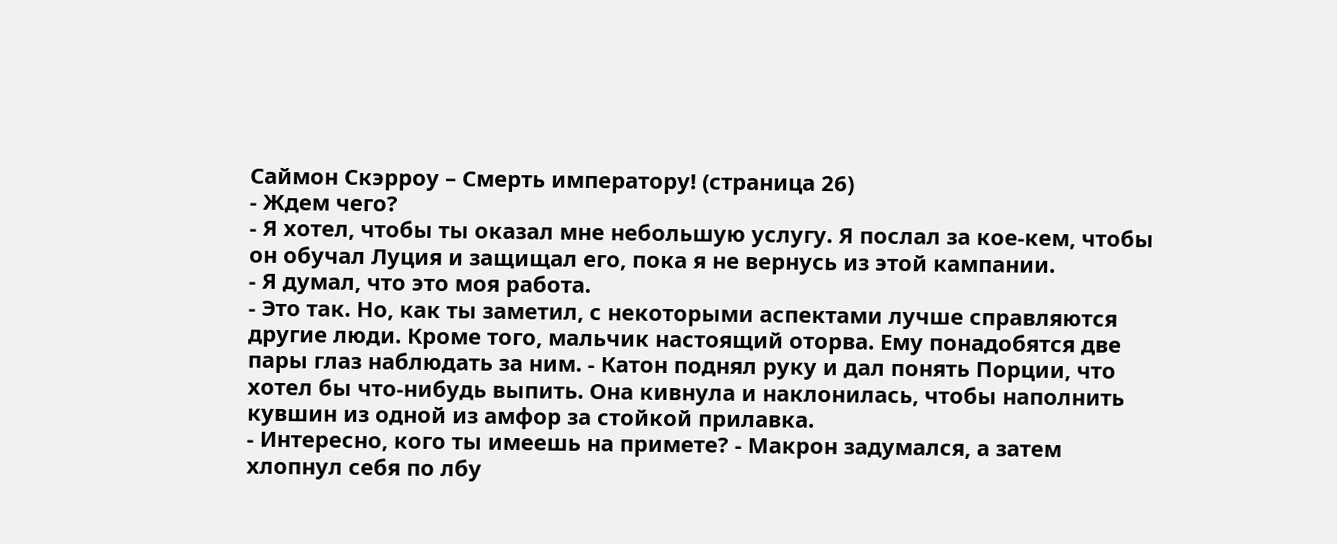Саймон Скэрроу – Смерть императору! (страница 26)
- Ждем чего?
- Я хотел, чтобы ты оказал мне небольшую услугу. Я послал за кое-кем, чтобы он обучал Луция и защищал его, пока я не вернусь из этой кампании.
- Я думал, что это моя работа.
- Это так. Но, как ты заметил, с некоторыми аспектами лучше справляются другие люди. Кроме того, мальчик настоящий оторва. Ему понадобятся две пары глаз наблюдать за ним. - Катон поднял руку и дал понять Порции, что хотел бы что-нибудь выпить. Она кивнула и наклонилась, чтобы наполнить кувшин из одной из амфор за стойкой прилавка.
- Интересно, кого ты имеешь на примете? - Макрон задумался, а затем хлопнул себя по лбу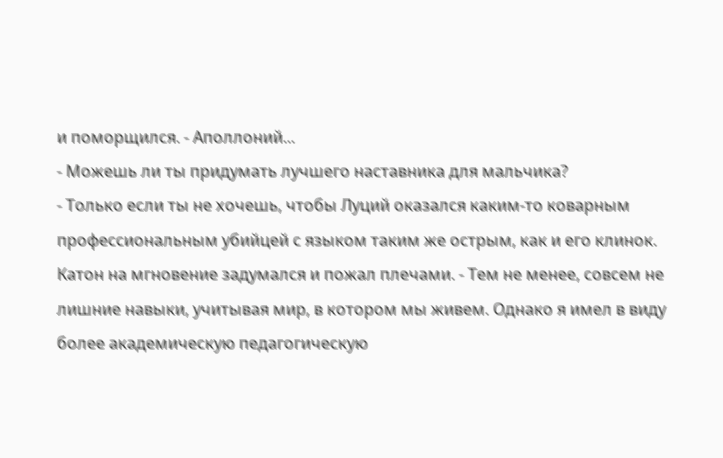и поморщился. - Аполлоний...
- Можешь ли ты придумать лучшего наставника для мальчика?
- Только если ты не хочешь, чтобы Луций оказался каким-то коварным профессиональным убийцей с языком таким же острым, как и его клинок.
Катон на мгновение задумался и пожал плечами. - Тем не менее, совсем не лишние навыки, учитывая мир, в котором мы живем. Однако я имел в виду более академическую педагогическую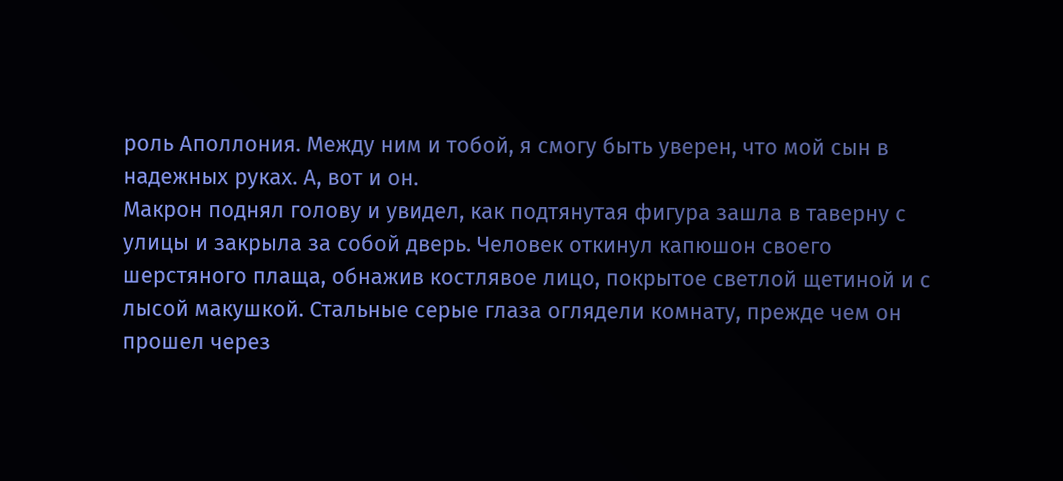роль Аполлония. Между ним и тобой, я смогу быть уверен, что мой сын в надежных руках. А, вот и он.
Макрон поднял голову и увидел, как подтянутая фигура зашла в таверну с улицы и закрыла за собой дверь. Человек откинул капюшон своего шерстяного плаща, обнажив костлявое лицо, покрытое светлой щетиной и с лысой макушкой. Стальные серые глаза оглядели комнату, прежде чем он прошел через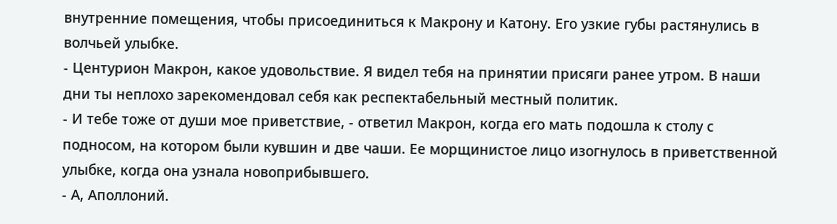внутренние помещения, чтобы присоединиться к Макрону и Катону. Его узкие губы растянулись в волчьей улыбке.
- Центурион Макрон, какое удовольствие. Я видел тебя на принятии присяги ранее утром. В наши дни ты неплохо зарекомендовал себя как респектабельный местный политик.
- И тебе тоже от души мое приветствие, - ответил Макрон, когда его мать подошла к столу с подносом, на котором были кувшин и две чаши. Ее морщинистое лицо изогнулось в приветственной улыбке, когда она узнала новоприбывшего.
- А, Аполлоний.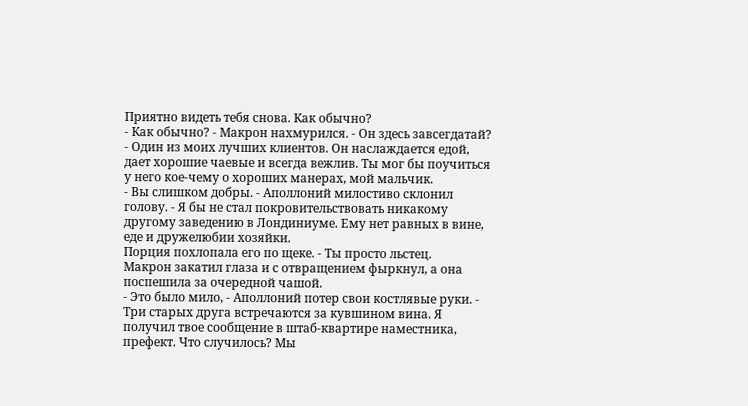Приятно видеть тебя снова. Как обычно?
- Как обычно? - Макрон нахмурился. - Он здесь завсегдатай?
- Один из моих лучших клиентов. Он наслаждается едой, дает хорошие чаевые и всегда вежлив. Ты мог бы поучиться у него кое-чему о хороших манерах, мой мальчик.
- Вы слишком добры. - Аполлоний милостиво склонил голову. - Я бы не стал покровительствовать никакому другому заведению в Лондиниуме. Ему нет равных в вине, еде и дружелюбии хозяйки.
Порция похлопала его по щеке. - Ты просто льстец.
Макрон закатил глаза и с отвращением фыркнул, а она поспешила за очередной чашой.
- Это было мило, - Аполлоний потер свои костлявые руки. - Три старых друга встречаются за кувшином вина. Я получил твое сообщение в штаб-квартире наместника, префект. Что случилось? Мы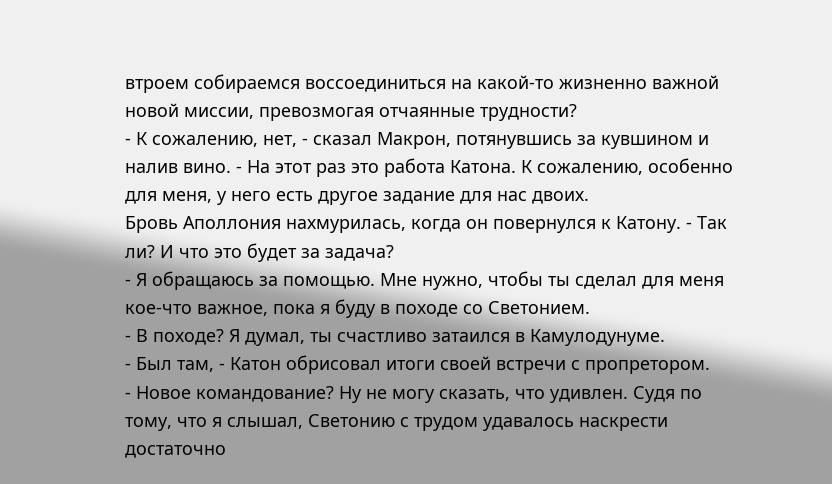втроем собираемся воссоединиться на какой-то жизненно важной новой миссии, превозмогая отчаянные трудности?
- К сожалению, нет, - сказал Макрон, потянувшись за кувшином и налив вино. - На этот раз это работа Катона. К сожалению, особенно для меня, у него есть другое задание для нас двоих.
Бровь Аполлония нахмурилась, когда он повернулся к Катону. - Так ли? И что это будет за задача?
- Я обращаюсь за помощью. Мне нужно, чтобы ты сделал для меня кое-что важное, пока я буду в походе со Светонием.
- В походе? Я думал, ты счастливо затаился в Камулодунуме.
- Был там, - Катон обрисовал итоги своей встречи с пропретором.
- Новое командование? Ну не могу сказать, что удивлен. Судя по тому, что я слышал, Светонию с трудом удавалось наскрести достаточно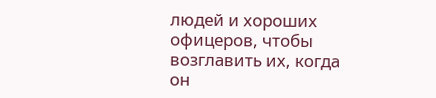людей и хороших офицеров, чтобы возглавить их, когда он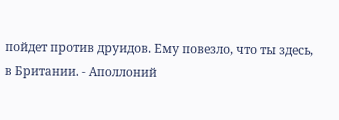пойдет против друидов. Ему повезло, что ты здесь, в Британии. - Аполлоний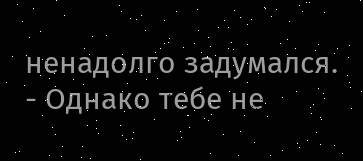ненадолго задумался. - Однако тебе не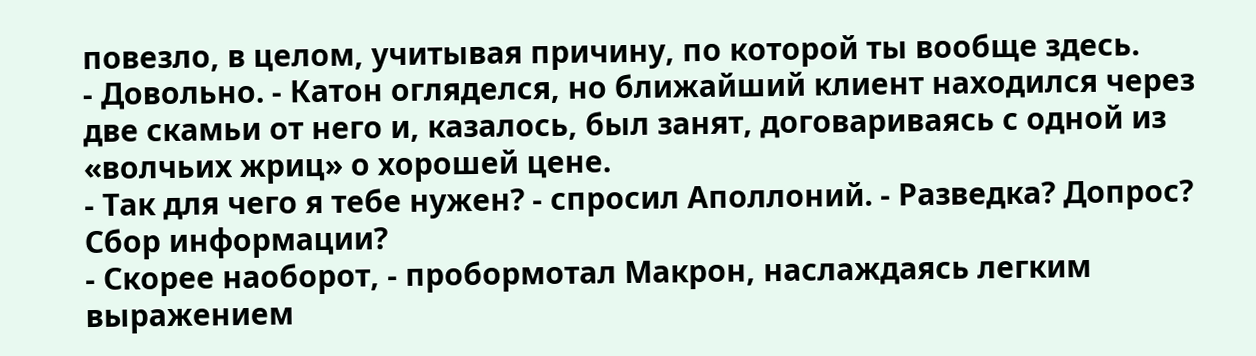повезло, в целом, учитывая причину, по которой ты вообще здесь.
- Довольно. - Катон огляделся, но ближайший клиент находился через две скамьи от него и, казалось, был занят, договариваясь с одной из «волчьих жриц» о хорошей цене.
- Так для чего я тебе нужен? - спросил Аполлоний. - Разведка? Допрос? Сбор информации?
- Скорее наоборот, - пробормотал Макрон, наслаждаясь легким выражением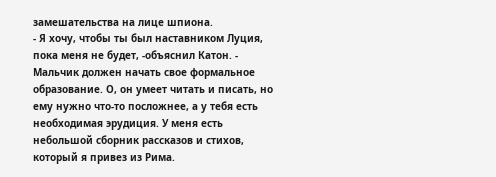замешательства на лице шпиона.
- Я хочу, чтобы ты был наставником Луция, пока меня не будет, -объяснил Катон. - Мальчик должен начать свое формальное образование. О, он умеет читать и писать, но ему нужно что-то посложнее, а у тебя есть необходимая эрудиция. У меня есть небольшой сборник рассказов и стихов, который я привез из Рима.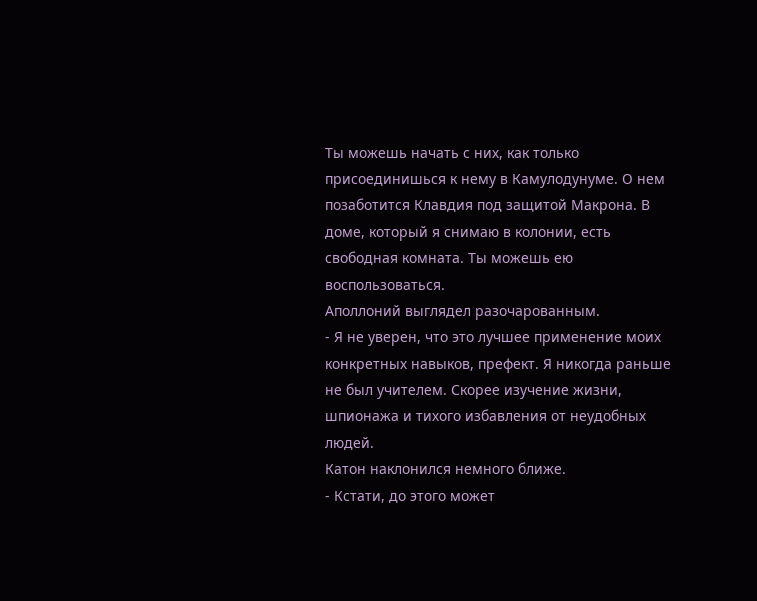Ты можешь начать с них, как только присоединишься к нему в Камулодунуме. О нем позаботится Клавдия под защитой Макрона. В доме, который я снимаю в колонии, есть свободная комната. Ты можешь ею воспользоваться.
Аполлоний выглядел разочарованным.
- Я не уверен, что это лучшее применение моих конкретных навыков, префект. Я никогда раньше не был учителем. Скорее изучение жизни, шпионажа и тихого избавления от неудобных людей.
Катон наклонился немного ближе.
- Кстати, до этого может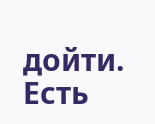дойти. Есть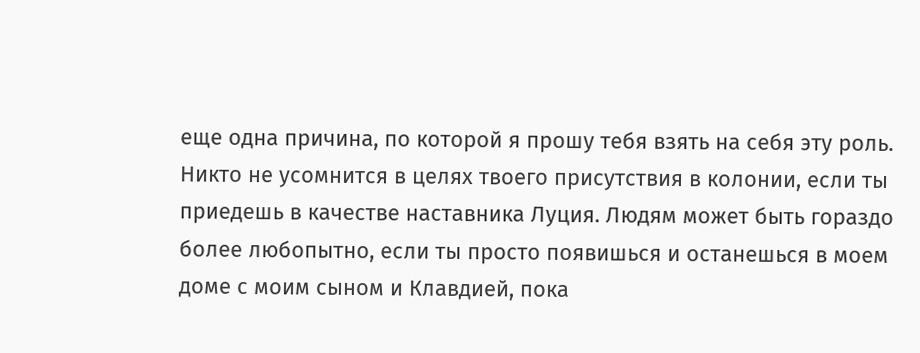еще одна причина, по которой я прошу тебя взять на себя эту роль. Никто не усомнится в целях твоего присутствия в колонии, если ты приедешь в качестве наставника Луция. Людям может быть гораздо более любопытно, если ты просто появишься и останешься в моем доме с моим сыном и Клавдией, пока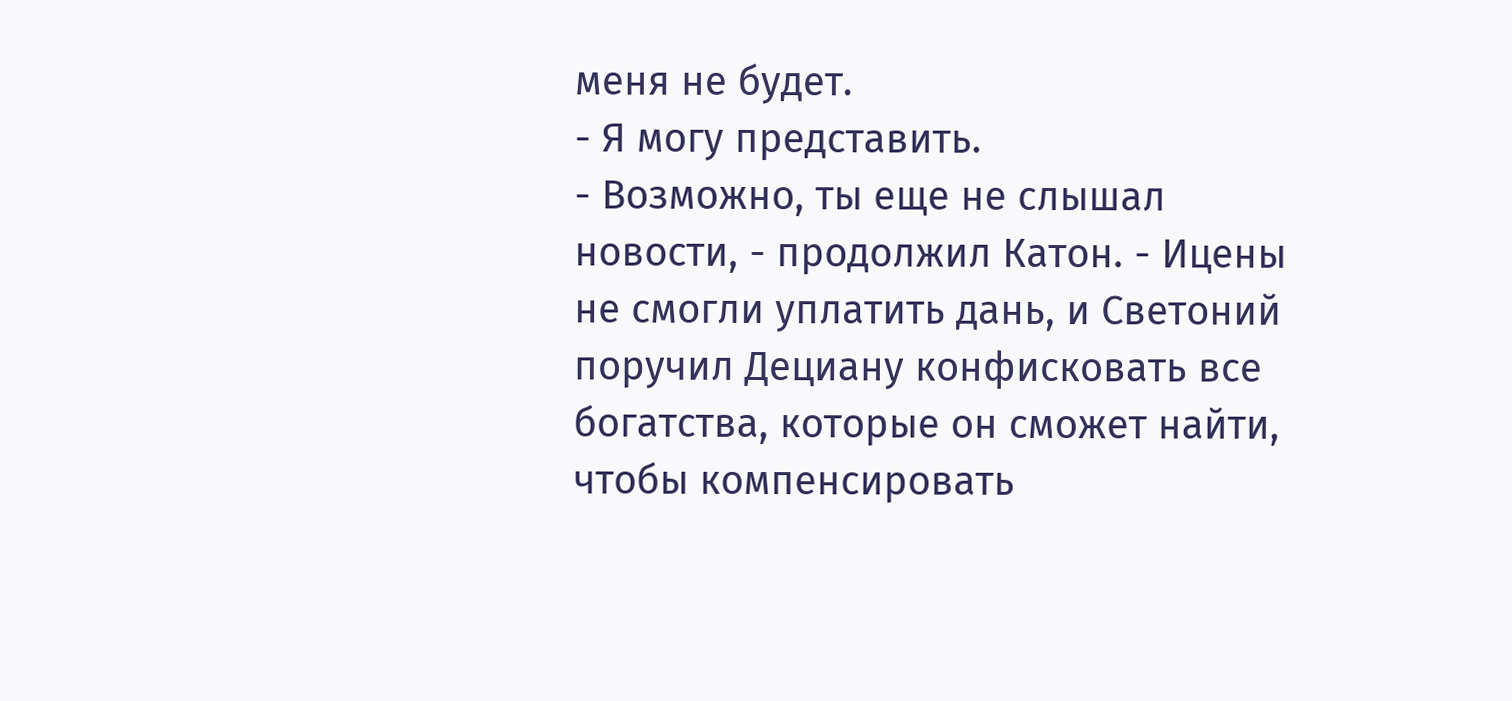меня не будет.
- Я могу представить.
- Возможно, ты еще не слышал новости, - продолжил Катон. - Ицены не смогли уплатить дань, и Светоний поручил Дециану конфисковать все богатства, которые он сможет найти, чтобы компенсировать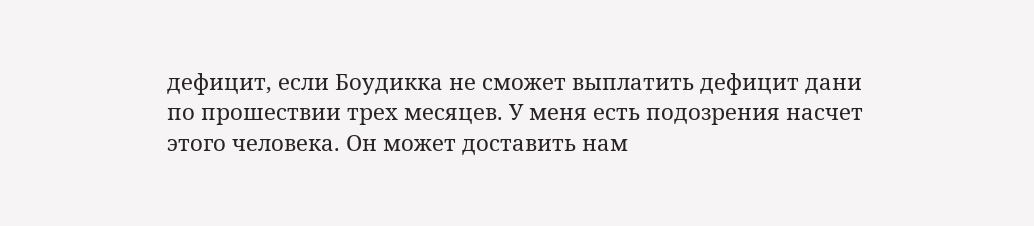дефицит, если Боудикка не сможет выплатить дефицит дани по прошествии трех месяцев. У меня есть подозрения насчет этого человека. Он может доставить нам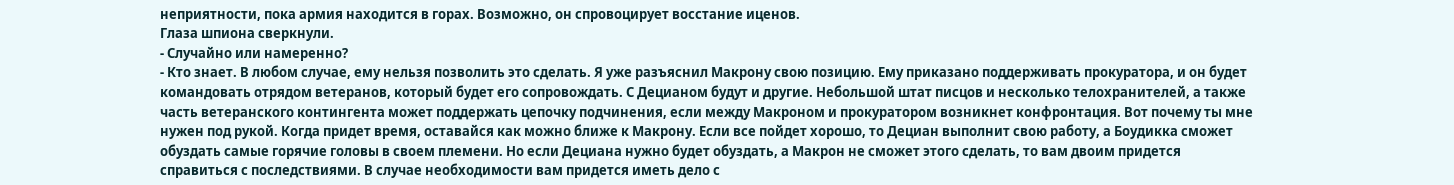неприятности, пока армия находится в горах. Возможно, он спровоцирует восстание иценов.
Глаза шпиона сверкнули.
- Случайно или намеренно?
- Кто знает. В любом случае, ему нельзя позволить это сделать. Я уже разъяснил Макрону свою позицию. Ему приказано поддерживать прокуратора, и он будет командовать отрядом ветеранов, который будет его сопровождать. С Децианом будут и другие. Небольшой штат писцов и несколько телохранителей, а также часть ветеранского контингента может поддержать цепочку подчинения, если между Макроном и прокуратором возникнет конфронтация. Вот почему ты мне нужен под рукой. Когда придет время, оставайся как можно ближе к Макрону. Если все пойдет хорошо, то Дециан выполнит свою работу, а Боудикка сможет обуздать самые горячие головы в своем племени. Но если Дециана нужно будет обуздать, а Макрон не сможет этого сделать, то вам двоим придется справиться с последствиями. В случае необходимости вам придется иметь дело с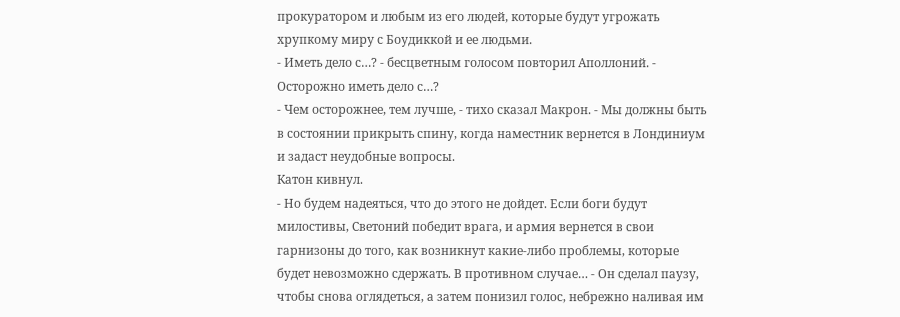прокуратором и любым из его людей, которые будут угрожать хрупкому миру с Боудиккой и ее людьми.
- Иметь дело с…? - бесцветным голосом повторил Аполлоний. - Осторожно иметь дело с…?
- Чем осторожнее, тем лучше, - тихо сказал Макрон. - Мы должны быть в состоянии прикрыть спину, когда наместник вернется в Лондиниум и задаст неудобные вопросы.
Катон кивнул.
- Но будем надеяться, что до этого не дойдет. Если боги будут милостивы, Светоний победит врага, и армия вернется в свои гарнизоны до того, как возникнут какие-либо проблемы, которые будет невозможно сдержать. В противном случае… - Он сделал паузу, чтобы снова оглядеться, а затем понизил голос, небрежно наливая им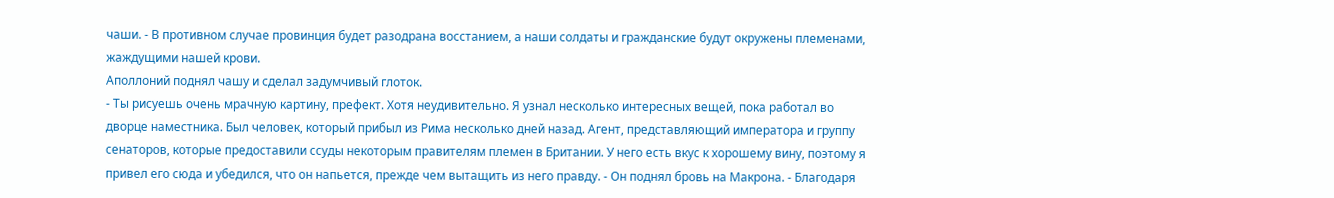чаши. - В противном случае провинция будет разодрана восстанием, а наши солдаты и гражданские будут окружены племенами, жаждущими нашей крови.
Аполлоний поднял чашу и сделал задумчивый глоток.
- Ты рисуешь очень мрачную картину, префект. Хотя неудивительно. Я узнал несколько интересных вещей, пока работал во дворце наместника. Был человек, который прибыл из Рима несколько дней назад. Агент, представляющий императора и группу сенаторов, которые предоставили ссуды некоторым правителям племен в Британии. У него есть вкус к хорошему вину, поэтому я привел его сюда и убедился, что он напьется, прежде чем вытащить из него правду. - Он поднял бровь на Макрона. - Благодаря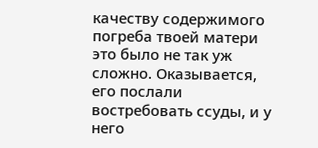качеству содержимого погреба твоей матери это было не так уж сложно. Оказывается, его послали востребовать ссуды, и у него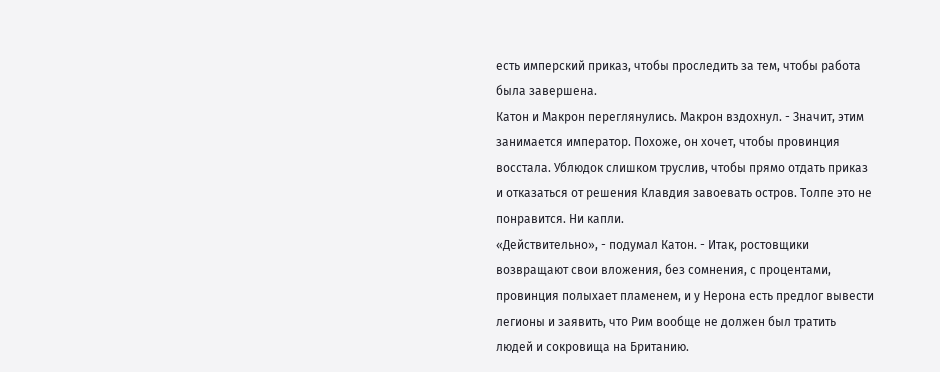есть имперский приказ, чтобы проследить за тем, чтобы работа была завершена.
Катон и Макрон переглянулись. Макрон вздохнул. - Значит, этим занимается император. Похоже, он хочет, чтобы провинция восстала. Ублюдок слишком труслив, чтобы прямо отдать приказ и отказаться от решения Клавдия завоевать остров. Толпе это не понравится. Ни капли.
«Действительно», - подумал Катон. - Итак, ростовщики возвращают свои вложения, без сомнения, с процентами, провинция полыхает пламенем, и у Нерона есть предлог вывести легионы и заявить, что Рим вообще не должен был тратить людей и сокровища на Британию.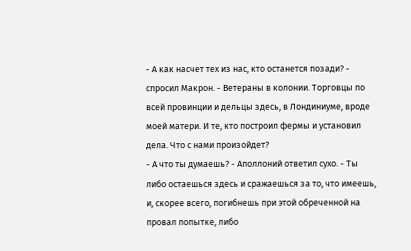- А как насчет тех из нас, кто останется позади? - спросил Макрон. - Ветераны в колонии. Торговцы по всей провинции и дельцы здесь, в Лондиниуме, вроде моей матери. И те, кто построил фермы и установил дела. Что с нами произойдет?
- А что ты думаешь? - Аполлоний ответил сухо. - Ты либо остаешься здесь и сражаешься за то, что имеешь, и, скорее всего, погибнешь при этой обреченной на провал попытке, либо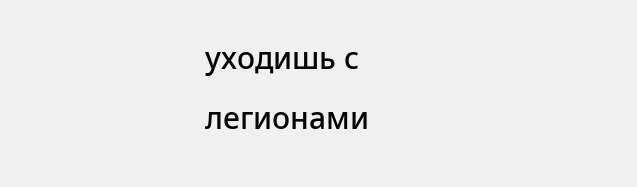уходишь с легионами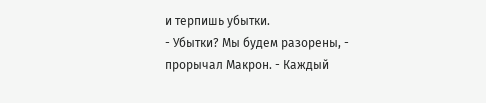и терпишь убытки.
- Убытки? Мы будем разорены, - прорычал Макрон. - Каждый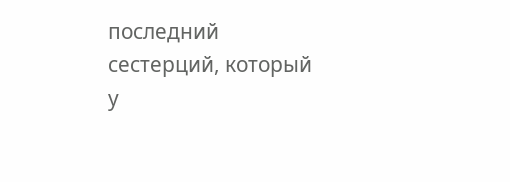последний сестерций, который у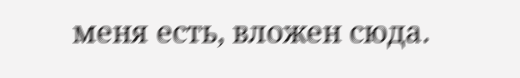меня есть, вложен сюда.